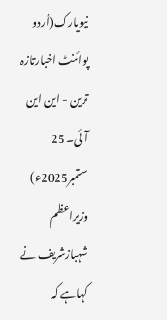نیویارک(اُردو پوائنٹ اخبارتازہ ترین - این این آئی۔ 25 ستمبر2025ء) وزیراعظم شہبازشریف نے کہاہے کہ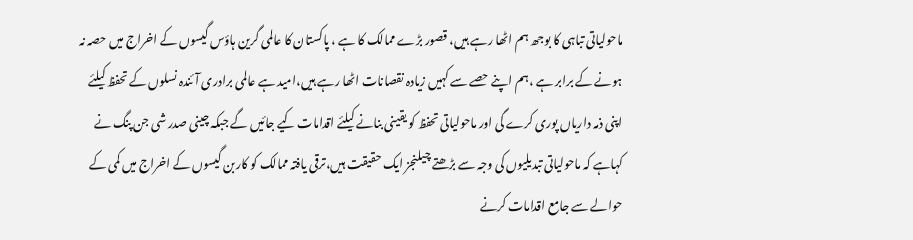ماحولیاتی تباہی کا بوجھ ہم اٹھا رہے ہیں، قصور بڑے ممالک کا ہے ، پاکستان کا عالمی گرین ہاؤس گیسوں کے اخراج میں حصہ نہ ہونے کے برابر ہے ،ہم اپنے حصے سے کہیں زیادہ نقصانات اٹھا رہے ہیں،امید ہے عالمی برادری آئندہ نسلوں کے تحفظ کیلئے اپنی ذمہ داریاں پوری کرے گی اور ماحولیاتی تحفظ کو یقینی بنانے کیلئے اقدامات کیے جائیں گے جبکہ چینی صدر شی جن پنگ نے کہاہے کہ ماحولیاتی تبدیلیوں کی وجہ سے بڑھتے چیلنجز ایک حقیقت ہیں،ترقی یافتہ ممالک کو کاربن گیسوں کے اخراج میں کمی کے حوالے سے جامع اقدامات کرنے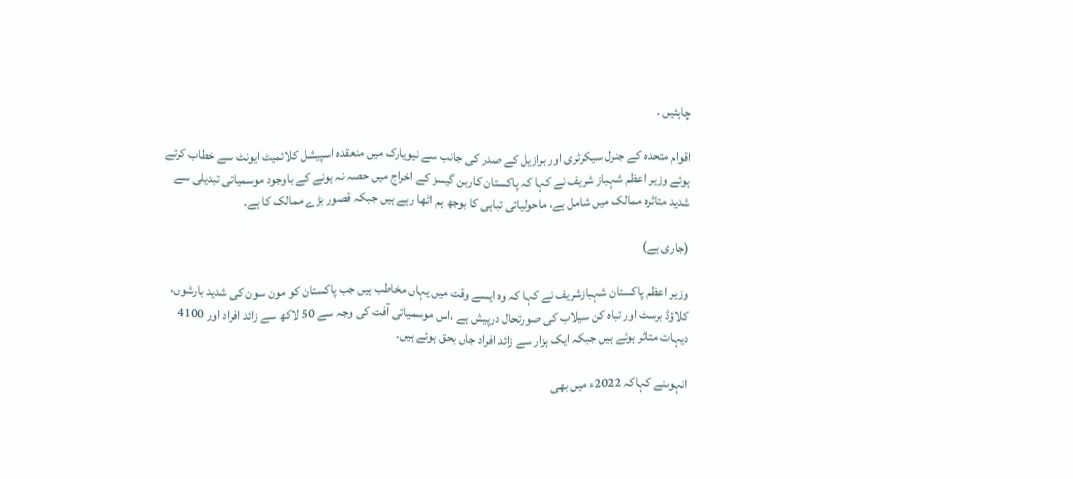چاہئیں ۔

اقوام متحدہ کے جنرل سیکرٹری اور برازیل کے صدر کی جانب سے نیویارک میں منعقدہ اسپیشل کلائمیٹ ایونٹ سے خطاب کرتے ہوئے وزیر اعظم شہباز شریف نے کہا کہ پاکستان کاربن گیسز کے اخراج میں حصہ نہ ہونے کے باوجود موسمیاتی تبدیلی سے شدید متاثرہ ممالک میں شامل ہے، ماحولیاتی تباہی کا بوجھ ہم اٹھا رہے ہیں جبکہ قصور بڑے ممالک کا ہے۔

(جاری ہے)

وزیر اعظم پاکستان شہبازشریف نے کہا کہ وہ ایسے وقت میں یہاں مخاطب ہیں جب پاکستان کو مون سون کی شدید بارشوں، کلاؤڈ برسٹ اور تباہ کن سیلاب کی صورتحال درپیش ہے ،اس موسمیاتی آفت کی وجہ سے 50 لاکھ سے زائد افراد اور 4100 دیہات متاثر ہوئے ہیں جبکہ ایک ہزار سے زائد افراد جاں بحق ہوئے ہیں۔

انہوںنے کہاکہ 2022ء میں بھی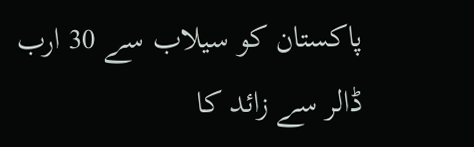پاکستان کو سیلاب سے 30 ارب ڈالر سے زائد کا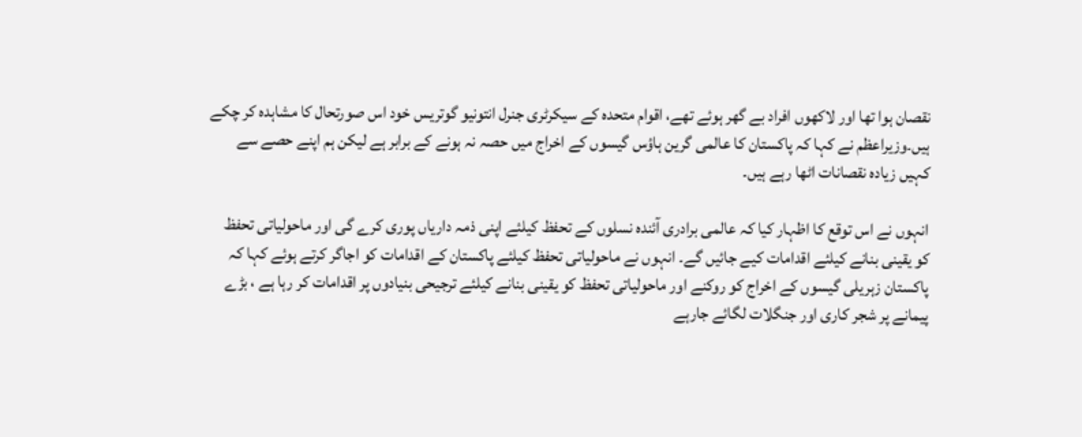نقصان ہوا تھا اور لاکھوں افراد بے گھر ہوئے تھے، اقوام متحدہ کے سیکرٹری جنرل انتونیو گوتریس خود اس صورتحال کا مشاہدہ کر چکے ہیں۔وزیراعظم نے کہا کہ پاکستان کا عالمی گرین ہاؤس گیسوں کے اخراج میں حصہ نہ ہونے کے برابر ہے لیکن ہم اپنے حصے سے کہیں زیادہ نقصانات اٹھا رہے ہیں۔

انہوں نے اس توقع کا اظہار کیا کہ عالمی برادری آئندہ نسلوں کے تحفظ کیلئے اپنی ذمہ داریاں پوری کرے گی اور ماحولیاتی تحفظ کو یقینی بنانے کیلئے اقدامات کیے جائیں گے۔ انہوں نے ماحولیاتی تحفظ کیلئے پاکستان کے اقدامات کو اجاگر کرتے ہوئے کہا کہ پاکستان زہریلی گیسوں کے اخراج کو روکنے اور ماحولیاتی تحفظ کو یقینی بنانے کیلئے ترجیحی بنیادوں پر اقدامات کر رہا ہے ، بڑے پیمانے پر شجر کاری اور جنگلات لگائے جارہے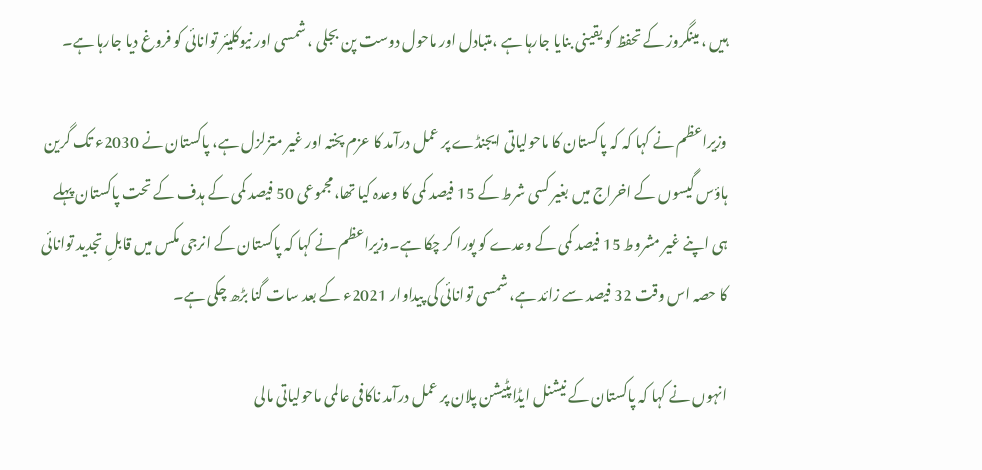ہیں ، مینگروز کے تحفظ کو یقینی بنایا جارہا ہے ،متبادل اور ماحول دوست پن بجلی ، شمسی اور نیوکلیئر توانائی کو فروغ دیا جارہا ہے۔

وزیراعظم نے کہا کہ کہ پاکستان کا ماحولیاتی ایجنڈے پر عمل درآمد کا عزم پختہ اور غیر متزلزل ہے، پاکستان نے 2030ء تک گرین ہاؤس گیسوں کے اخراج میں بغیر کسی شرط کے 15 فیصد کمی کا وعدہ کیا تھا،مجموعی 50 فیصد کمی کے ہدف کے تحت پاکستان پہلے ہی اپنے غیر مشروط 15 فیصد کمی کے وعدے کو پورا کر چکا ہے۔وزیراعظم نے کہا کہ پاکستان کے انرجی مکس میں قابلِ تجدید توانائی کا حصہ اس وقت 32 فیصد سے زائد ہے، شمسی توانائی کی پیداوار 2021ء کے بعد سات گنا بڑھ چکی ہے۔

انہوں نے کہا کہ پاکستان کے نیشنل ایڈاپٹیشن پلان پر عمل درآمد ناکافی عالمی ماحولیاتی مالی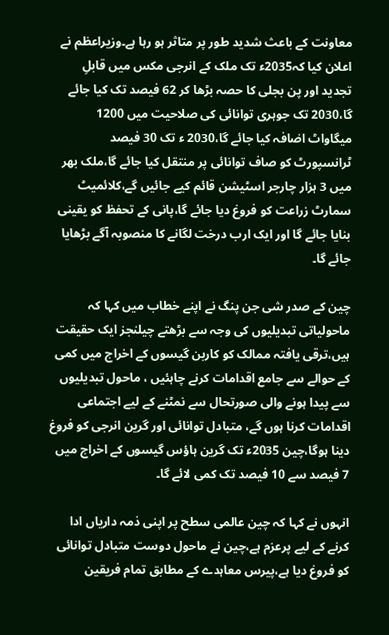معاونت کے باعث شدید طور پر متاثر ہو رہا ہے۔وزیراعظم نے اعلان کیا کہ2035ء تک ملک کے انرجی مکس میں قابلِ تجدید اور پن بجلی کا حصہ بڑھا کر 62 فیصد تک کیا جائے گا،2030 تک جوہری توانائی کی صلاحیت میں 1200 میگاواٹ اضافہ کیا جائے گا،2030 ء تک 30 فیصد ٹرانسپورٹ کو صاف توانائی پر منتقل کیا جائے گا،ملک بھر میں 3 ہزار چارجر اسٹیشن قائم کیے جائیں گے،کلائمیٹ سمارٹ زراعت کو فروغ دیا جائے گا،پانی کے تحفظ کو یقینی بنایا جائے گا اور ایک ارب درخت لگانے کا منصوبہ آگے بڑھایا جائے گا۔

چین کے صدر شی جن پنگ نے اپنے خطاب میں کہا کہ ماحولیاتی تبدیلیوں کی وجہ سے بڑھتے چیلنجز ایک حقیقت ہیں،ترقی یافتہ ممالک کو کاربن گیسوں کے اخراج میں کمی کے حوالے سے جامع اقدامات کرنے چاہئیں ، ماحول تبدیلیوں سے پیدا ہونے والی صورتحال سے نمٹنے کے لیے اجتماعی اقدامات کرنا ہوں گے، متبادل توانائی اور گرین انرجی کو فروغ دینا ہوگا،چین 2035ء تک گرین ہاؤس گیسوں کے اخراج میں 7 فیصد سے 10 فیصد تک کمی لائے گا۔

انہوں نے کہا کہ چین عالمی سطح پر اپنی ذمہ داریاں ادا کرنے کے لیے پرعزم ہے،چین نے ماحول دوست متبادل توانائی کو فروغ دیا ہے،پیرس معاہدے کے مطابق تمام فریقین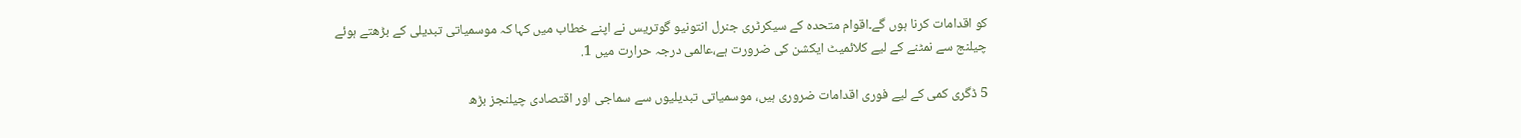کو اقدامات کرنا ہوں گے۔اقوام متحدہ کے سیکرٹری جنرل انتونیو گوتریس نے اپنے خطاب میں کہا کہ موسمیاتی تبدیلی کے بڑھتے ہوئے چیلنج سے نمٹنے کے لیے کلائمیٹ ایکشن کی ضرورت ہے،عالمی درجہ حرارت میں 1.

5 ڈگری کمی کے لیے فوری اقدامات ضروری ہیں، موسمیاتی تبدیلیوں سے سماجی اور اقتصادی چیلنجز بڑھ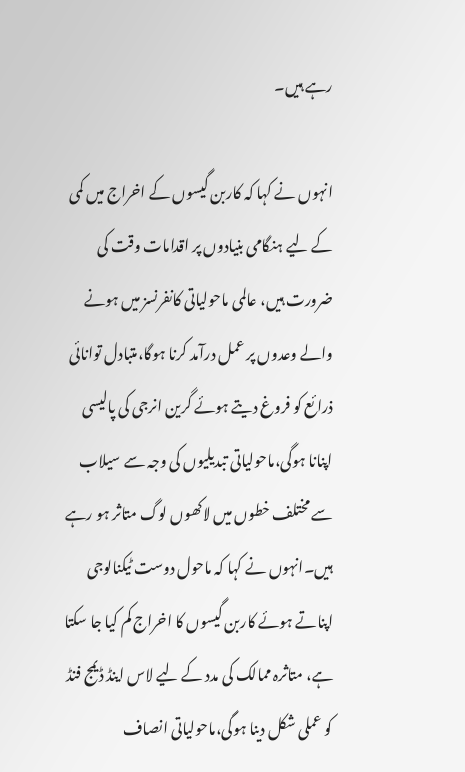رہے ہیں۔

انہوں نے کہا کہ کاربن گیسوں کے اخراج میں کمی کے لیے ہنگامی بنیادوں پر اقدامات وقت کی ضرورت ہیں، عالمی ماحولیاتی کانفرنسز میں ہونے والے وعدوں پر عمل درآمد کرنا ہوگا،متبادل توانائی ذرائع کو فروغ دیتے ہوئے گرین انرجی کی پالیسی اپنانا ہوگی،ماحولیاتی تبدیلیوں کی وجہ سے سیلاب سے مختلف خطوں میں لاکھوں لوگ متاثر ہو رہے ہیں۔انہوں نے کہا کہ ماحول دوست ٹیکنالوجی اپناتے ہوئے کاربن گیسوں کا اخراج کم کیا جا سکتا ہے، متاثرہ ممالک کی مدد کے لیے لاس اینڈ ڈیمج فنڈ کو عملی شکل دینا ہوگی،ماحولیاتی انصاف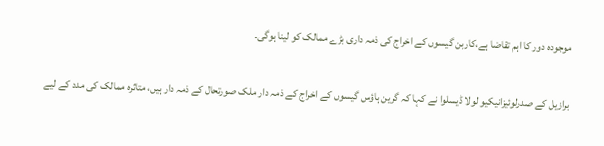موجودہ دور کا اہم تقاضا ہے،کاربن گیسوں کے اخراج کی ذمہ داری بڑے ممالک کو لینا ہوگی۔

برازیل کے صدرلوئیزانیکیو لولا ڈیسلوا نے کہا کہ گرین ہاؤس گیسوں کے اخراج کے ذمہ دار ملک صورتحال کے ذمہ دار ہیں، متاثرہ ممالک کی مدد کے لیے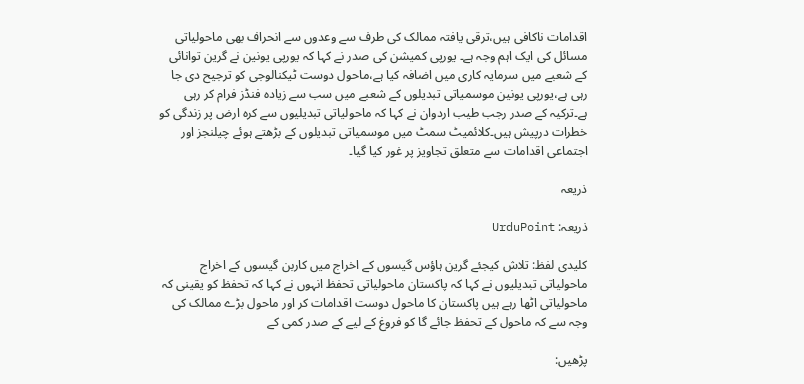اقدامات ناکافی ہیں،ترقی یافتہ ممالک کی طرف سے وعدوں سے انحراف بھی ماحولیاتی مسائل کی ایک اہم وجہ ہے۔ یورپی کمیشن کی صدر نے کہا کہ یورپی یونین نے گرین توانائی کے شعبے میں سرمایہ کاری میں اضافہ کیا ہے،ماحول دوست ٹیکنالوجی کو ترجیح دی جا رہی ہے،یورپی یونین موسمیاتی تبدیلوں کے شعبے میں سب سے زیادہ فنڈز فرام کر رہی ہے۔ترکیہ کے صدر رجب طیب اردوان نے کہا کہ ماحولیاتی تبدیلیوں سے کرہ ارض پر زندگی کو خطرات درپیش ہیں۔کلائمیٹ سمٹ میں موسمیاتی تبدیلوں کے بڑھتے ہوئے چیلنجز اور اجتماعی اقدامات سے متعلق تجاویز پر غور کیا گیا۔

ذریعہ

ذریعہ: UrduPoint

کلیدی لفظ: تلاش کیجئے گرین ہاؤس گیسوں کے اخراج میں کاربن گیسوں کے اخراج ماحولیاتی تبدیلیوں نے کہا کہ پاکستان ماحولیاتی تحفظ انہوں نے کہا کہ تحفظ کو یقینی کہ ماحولیاتی اٹھا رہے ہیں پاکستان کا ماحول دوست اقدامات کر اور ماحول بڑے ممالک کی وجہ سے کہ ماحول کے تحفظ جائے گا کو فروغ کے لیے کے صدر کمی کے

پڑھیں: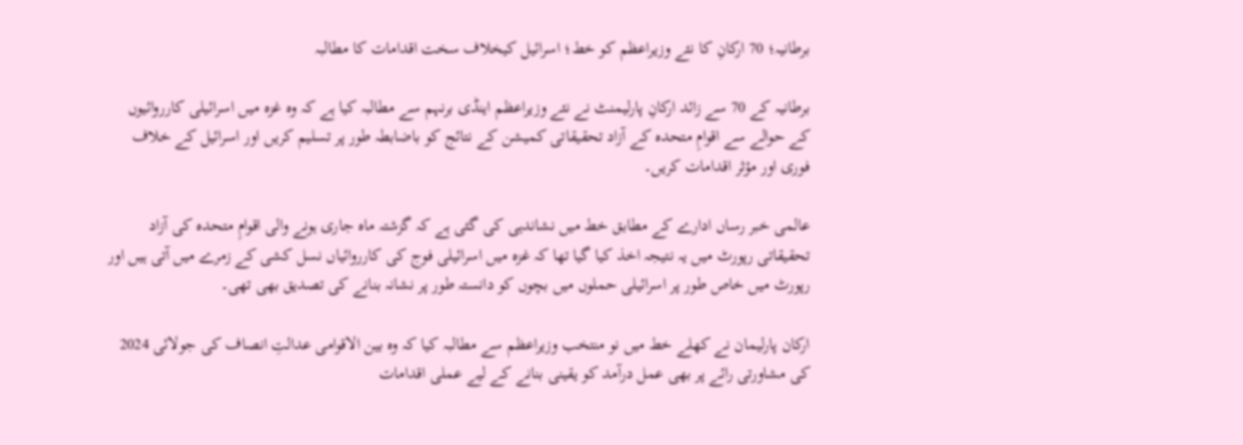برطانیہ؛ 70 ارکانِ کا نئے وزیراعظم کو خط؛ اسرائیل کیخلاف سخت اقدامات کا مطالبہ

برطانیہ کے 70 سے زائد ارکانِ پارلیمنٹ نے نئے وزیراعظم اینڈی برنہم سے مطالبہ کیا ہے کہ وہ غزہ میں اسرائیلی کارروائیوں کے حوالے سے اقوامِ متحدہ کے آزاد تحقیقاتی کمیشن کے نتائج کو باضابطہ طور پر تسلیم کریں اور اسرائیل کے خلاف فوری اور مؤثر اقدامات کریں۔

عالمی خبر رساں ادارے کے مطابق خط میں نشاندہی کی گئی ہے کہ گزشتہ ماہ جاری ہونے والی اقوامِ متحدہ کی آزاد تحقیقاتی رپورٹ میں یہ نتیجہ اخذ کیا گیا تھا کہ غزہ میں اسرائیلی فوج کی کارروائیاں نسل کشی کے زمرے میں آتی ہیں اور رپورٹ میں خاص طور پر اسرائیلی حملوں میں بچوں کو دانستہ طور پر نشانہ بنانے کی تصدیق بھی تھی۔

ارکان پارلیمان نے کھلے خط میں نو منتخب وزیراعظم سے مطالبہ کیا کہ وہ بین الاقوامی عدالتِ انصاف کی جولائی 2024 کی مشاورتی رائے پر بھی عمل درآمد کو یقینی بنانے کے لیے عملی اقدامات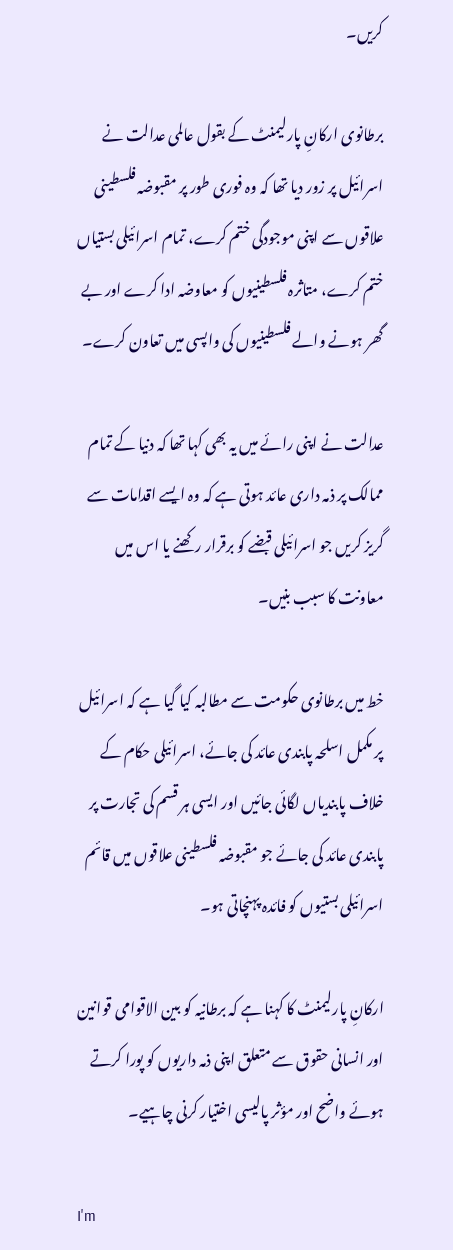کریں۔

برطانوی ارکانِ پارلیمنٹ کے بقول عالمی عدالت نے اسرائیل پر زور دیا تھا کہ وہ فوری طور پر مقبوضہ فلسطینی علاقوں سے اپنی موجودگی ختم کرے، تمام اسرائیلی بستیاں ختم کرے، متاثرہ فلسطینیوں کو معاوضہ ادا کرے اور بے گھر ہونے والے فلسطینیوں کی واپسی میں تعاون کرے۔

عدالت نے اپنی رائے میں یہ بھی کہا تھا کہ دنیا کے تمام ممالک پر ذمہ داری عائد ہوتی ہے کہ وہ ایسے اقدامات سے گریز کریں جو اسرائیلی قبضے کو برقرار رکھنے یا اس میں معاونت کا سبب بنیں۔

خط میں برطانوی حکومت سے مطالبہ کیا گیا ہے کہ اسرائیل پر مکمل اسلحہ پابندی عائد کی جائے، اسرائیلی حکام کے خلاف پابندیاں لگائی جائیں اور ایسی ہر قسم کی تجارت پر پابندی عائد کی جائے جو مقبوضہ فلسطینی علاقوں میں قائم اسرائیلی بستیوں کو فائدہ پہنچاتی ہو۔

ارکانِ پارلیمنٹ کا کہنا ہے کہ برطانیہ کو بین الاقوامی قوانین اور انسانی حقوق سے متعلق اپنی ذمہ داریوں کو پورا کرتے ہوئے واضح اور مؤثر پالیسی اختیار کرنی چاہیے۔

I'm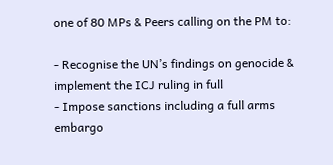one of 80 MPs & Peers calling on the PM to:

- Recognise the UN’s findings on genocide & implement the ICJ ruling in full
- Impose sanctions including a full arms embargo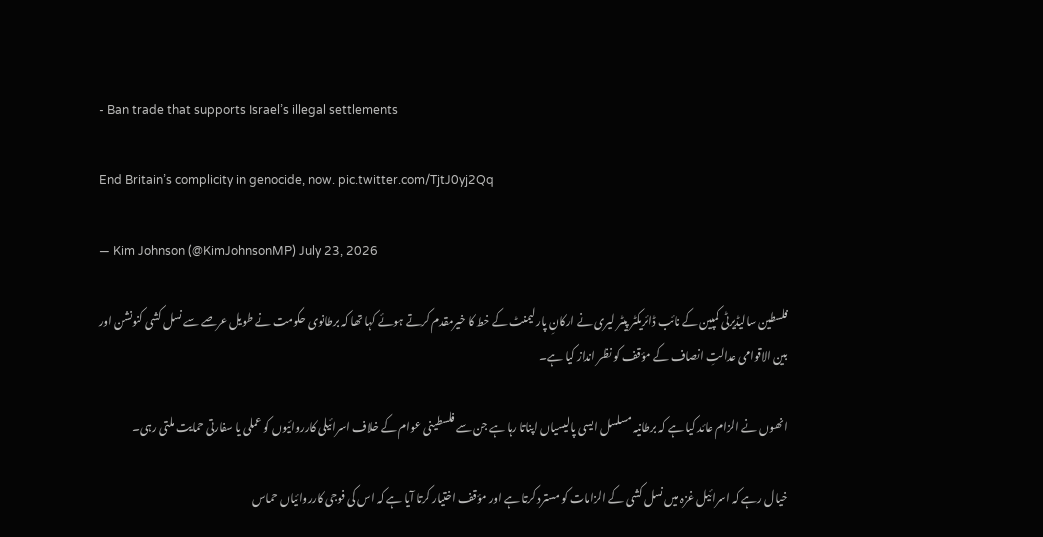- Ban trade that supports Israel’s illegal settlements

End Britain’s complicity in genocide, now. pic.twitter.com/TjtJ0yj2Qq

— Kim Johnson (@KimJohnsonMP) July 23, 2026

فلسطین سالیڈیرٹی کمپین کے نائب ڈائریکٹر پیٹر لیری نے ارکانِ پارلیمنٹ کے خط کا خیرمقدم کرتے ہوئے کہا تھا کہ برطانوی حکومت نے طویل عرصے سے نسل کشی کنونشن اور بین الاقوامی عدالتِ انصاف کے مؤقف کو نظر انداز کیا ہے۔

انھوں نے الزام عائد کیا ہے کہ برطانیہ مسلسل ایسی پالیسیاں اپناتا رہا ہے جن سے فلسطینی عوام کے خلاف اسرائیلی کارروائیوں کو عملی یا سفارتی حمایت ملتی رہی۔

خیال رہے کہ اسرائیل غزہ میں نسل کشی کے الزامات کو مسترد کرتا ہے اور مؤقف اختیار کرتا آیا ہے کہ اس کی فوجی کارروائیاں حماس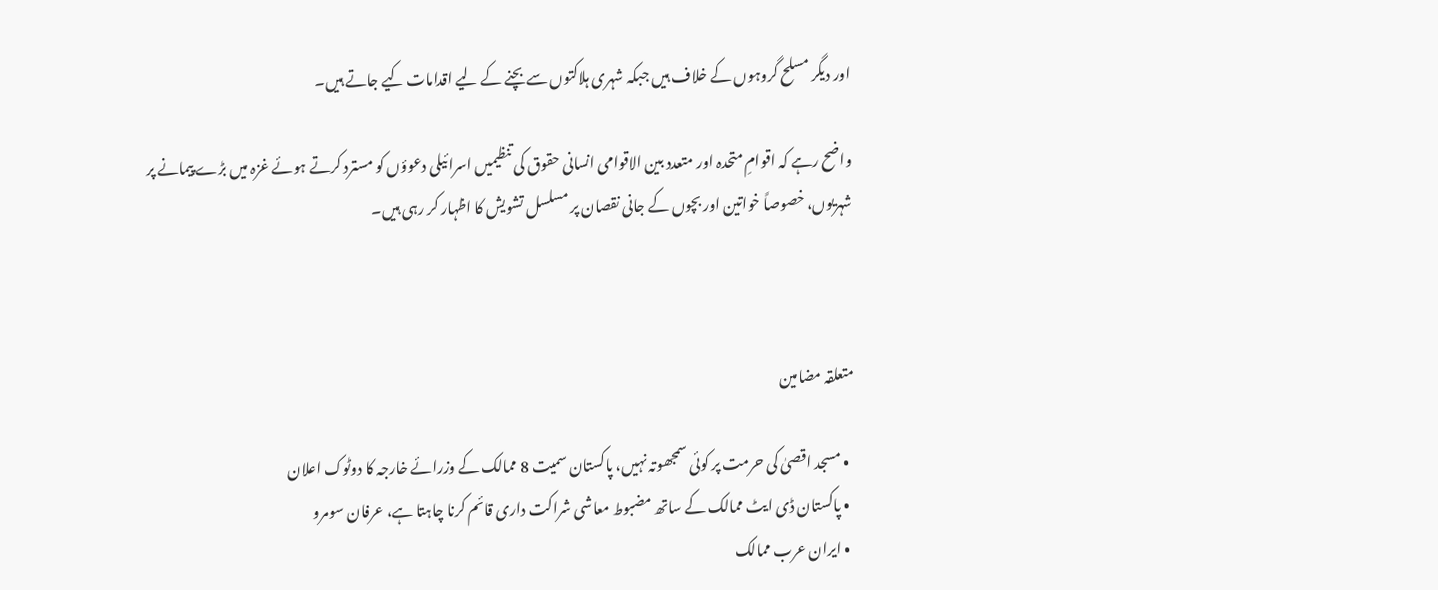اور دیگر مسلح گروہوں کے خلاف ہیں جبکہ شہری ہلاکتوں سے بچنے کے لیے اقدامات کیے جاتے ہیں۔

واضح رہے کہ اقوامِ متحدہ اور متعدد بین الاقوامی انسانی حقوق کی تنظیمیں اسرائیلی دعوؤں کو مسترد کرتے ہوئے غزہ میں بڑے پیمانے پر شہریوں، خصوصاً خواتین اور بچوں کے جانی نقصان پر مسلسل تشویش کا اظہار کر رہی ہیں۔



متعلقہ مضامین

  • مسجد اقصیٰ کی حرمت پر کوئی سمجھوتہ نہیں، پاکستان سمیت 8 ممالک کے وزرائے خارجہ کا دوٹوک اعلان
  • پاکستان ڈی ایٹ ممالک کے ساتھ مضبوط معاشی شراکت داری قائم کرنا چاہتا ہے، عرفان سومرو
  • ایران عرب ممالک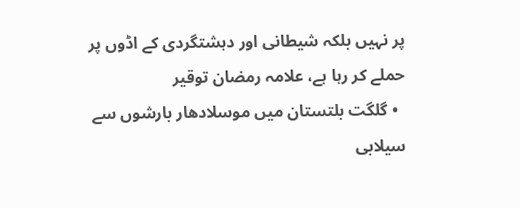پر نہیں بلکہ شیطانی اور دہشتگردی کے اڈوں پر حملے کر رہا ہے، علامہ رمضان توقیر
  • گلگت بلتستان میں موسلادھار بارشوں سے سیلابی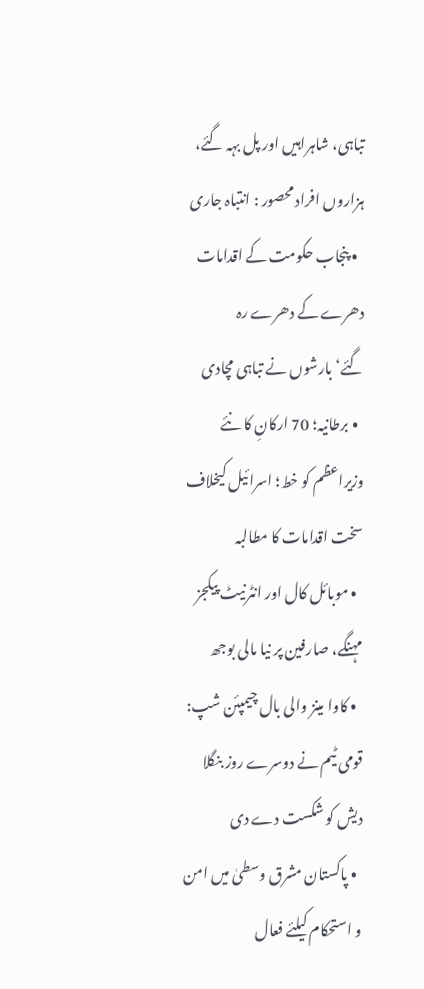تباہی، شاہراہیں اور پل بہہ گئے، ہزاروں افراد محصور : انتباہ جاری
  • پنجاب حکومت کے اقدامات دھرے کے دھرے رہ گئے‘بارشوں نے تباہی مچادی
  • برطانیہ؛ 70 ارکانِ کا نئے وزیراعظم کو خط؛ اسرائیل کیخلاف سخت اقدامات کا مطالبہ
  • موبائل کال اور انٹرنیٹ پیکجز مہنگے، صارفین پر نیا مالی بوجھ
  • کاوا مینز والی بال چیمپئن شپ: قومی ٹیم نے دوسرے روز بنگلا دیش کو شکست دے دی
  • پاکستان مشرق وسطیٰ میں امن و استحکام کیلئے فعال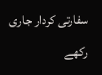سفارتی کردار جاری رکھے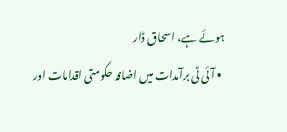ہوئے ہے، اسحاق ڈار
  • آئی ٹی برآمدات میں اضافہ حکومتی اقدامات اور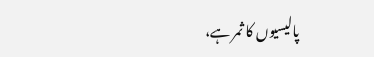پالیسیوں کا ثمر ہے،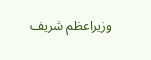وزیراعظم شریف